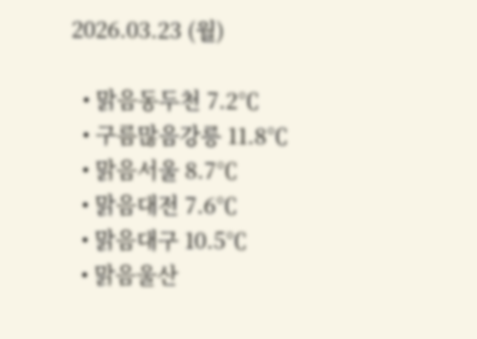2026.03.23 (월)

  • 맑음동두천 7.2℃
  • 구름많음강릉 11.8℃
  • 맑음서울 8.7℃
  • 맑음대전 7.6℃
  • 맑음대구 10.5℃
  • 맑음울산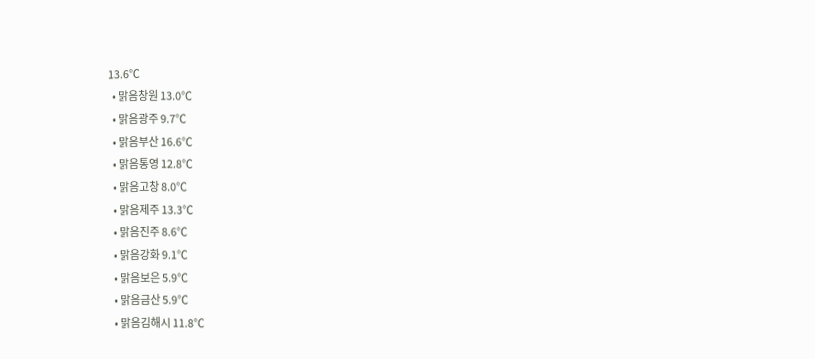13.6℃
  • 맑음창원 13.0℃
  • 맑음광주 9.7℃
  • 맑음부산 16.6℃
  • 맑음통영 12.8℃
  • 맑음고창 8.0℃
  • 맑음제주 13.3℃
  • 맑음진주 8.6℃
  • 맑음강화 9.1℃
  • 맑음보은 5.9℃
  • 맑음금산 5.9℃
  • 맑음김해시 11.8℃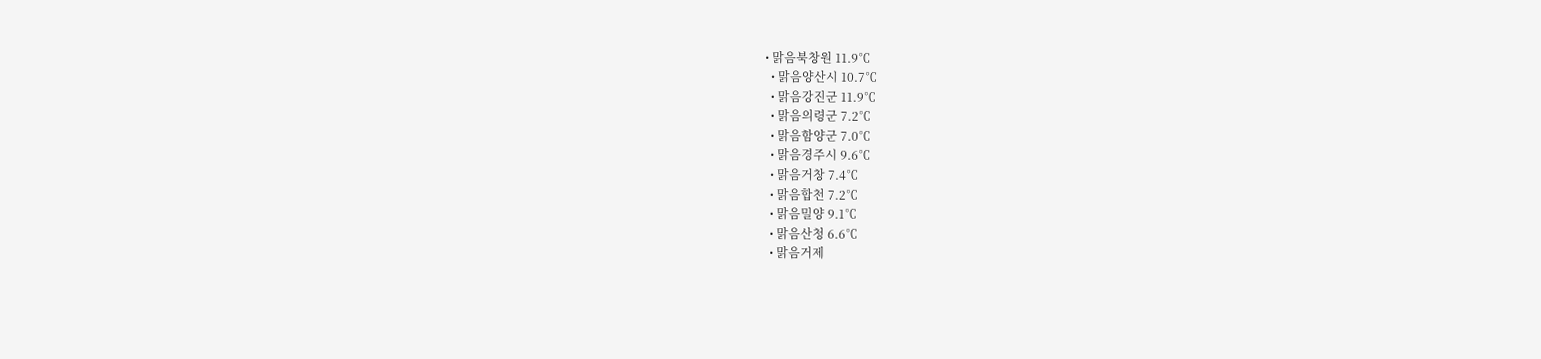• 맑음북창원 11.9℃
  • 맑음양산시 10.7℃
  • 맑음강진군 11.9℃
  • 맑음의령군 7.2℃
  • 맑음함양군 7.0℃
  • 맑음경주시 9.6℃
  • 맑음거창 7.4℃
  • 맑음합천 7.2℃
  • 맑음밀양 9.1℃
  • 맑음산청 6.6℃
  • 맑음거제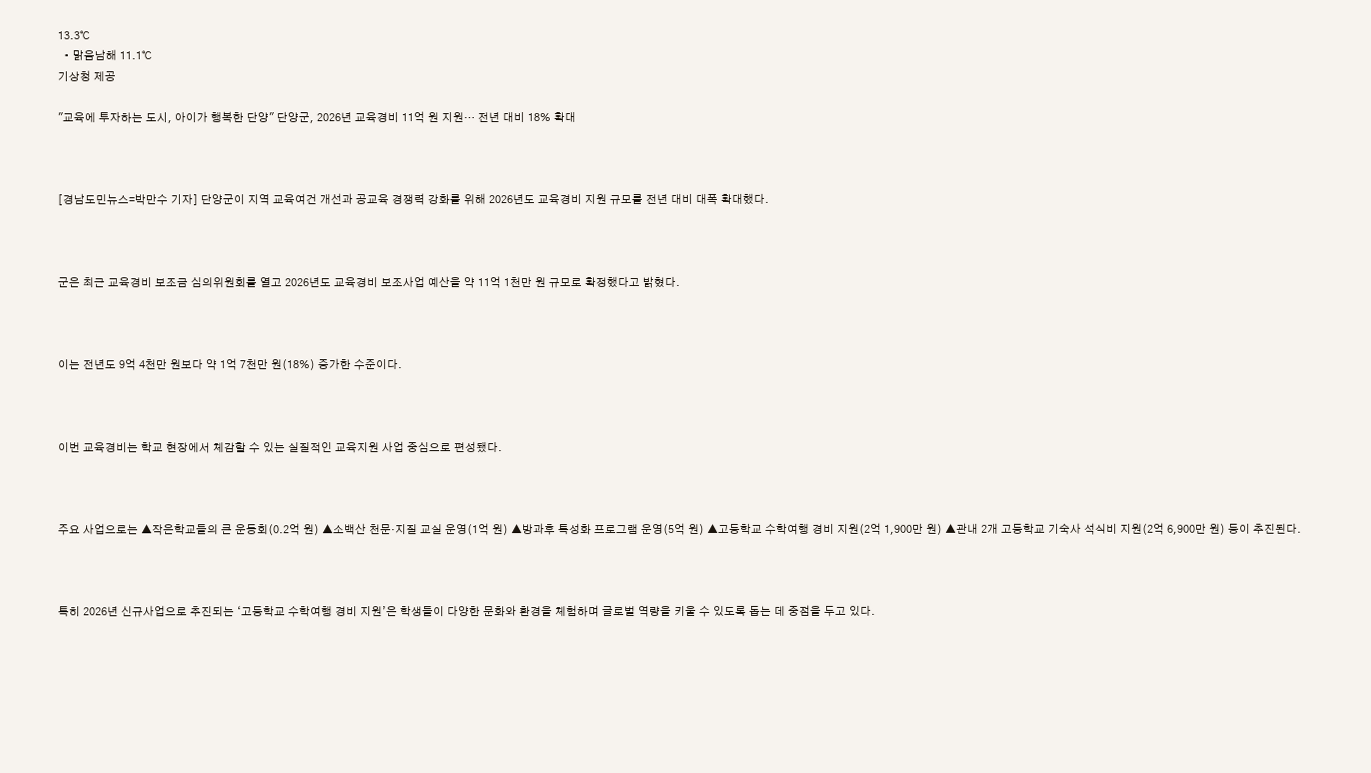13.3℃
  • 맑음남해 11.1℃
기상청 제공

"교육에 투자하는 도시, 아이가 행복한 단양" 단양군, 2026년 교육경비 11억 원 지원… 전년 대비 18% 확대



[경남도민뉴스=박만수 기자] 단양군이 지역 교육여건 개선과 공교육 경쟁력 강화를 위해 2026년도 교육경비 지원 규모를 전년 대비 대폭 확대했다.



군은 최근 교육경비 보조금 심의위원회를 열고 2026년도 교육경비 보조사업 예산을 약 11억 1천만 원 규모로 확정했다고 밝혔다.



이는 전년도 9억 4천만 원보다 약 1억 7천만 원(18%) 증가한 수준이다.



이번 교육경비는 학교 현장에서 체감할 수 있는 실질적인 교육지원 사업 중심으로 편성됐다.



주요 사업으로는 ▲작은학교들의 큰 운동회(0.2억 원) ▲소백산 천문‧지질 교실 운영(1억 원) ▲방과후 특성화 프로그램 운영(5억 원) ▲고등학교 수학여행 경비 지원(2억 1,900만 원) ▲관내 2개 고등학교 기숙사 석식비 지원(2억 6,900만 원) 등이 추진된다.



특히 2026년 신규사업으로 추진되는 ‘고등학교 수학여행 경비 지원’은 학생들이 다양한 문화와 환경을 체험하며 글로벌 역량을 키울 수 있도록 돕는 데 중점을 두고 있다.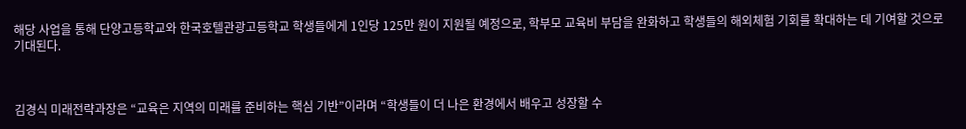해당 사업을 통해 단양고등학교와 한국호텔관광고등학교 학생들에게 1인당 125만 원이 지원될 예정으로, 학부모 교육비 부담을 완화하고 학생들의 해외체험 기회를 확대하는 데 기여할 것으로 기대된다.



김경식 미래전략과장은 “교육은 지역의 미래를 준비하는 핵심 기반”이라며 “학생들이 더 나은 환경에서 배우고 성장할 수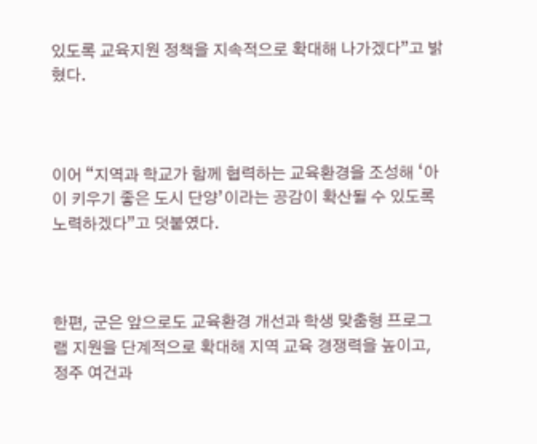있도록 교육지원 정책을 지속적으로 확대해 나가겠다”고 밝혔다.



이어 “지역과 학교가 함께 협력하는 교육환경을 조성해 ‘아이 키우기 좋은 도시 단양’이라는 공감이 확산될 수 있도록 노력하겠다”고 덧붙였다.



한편, 군은 앞으로도 교육환경 개선과 학생 맞춤형 프로그램 지원을 단계적으로 확대해 지역 교육 경쟁력을 높이고, 정주 여건과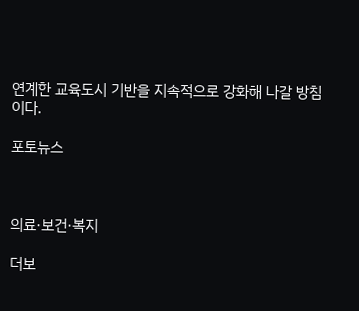연계한 교육도시 기반을 지속적으로 강화해 나갈 방침이다.

포토뉴스



의료·보건·복지

더보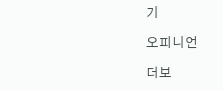기

오피니언

더보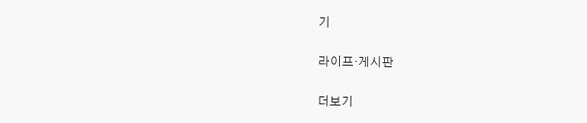기

라이프·게시판

더보기